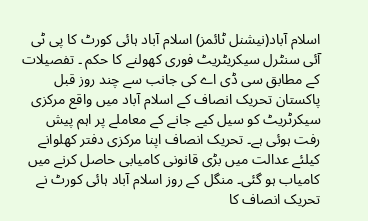اسلام آباد(نیشنل ٹائمز) اسلام آباد ہائی کورٹ کا پی ٹی آئی سنٹرل سیکریٹریٹ فوری کھولنے کا حکم ۔ تفصیلات کے مطابق سی ڈی اے کی جانب سے چند روز قبل پاکستان تحریک انصاف کے اسلام آباد میں واقع مرکزی سیکرٹریٹ کو سیل کیے جانے کے معاملے پر اہم پیش رفت ہوئی ہے۔ تحریک انصاف اپنا مرکزی دفتر کھلوانے کیلئے عدالت میں بڑی قانونی کامیابی حاصل کرنے میں کامیاب ہو گئی۔ منگل کے روز اسلام آباد ہائی کورٹ نے تحریک انصاف کا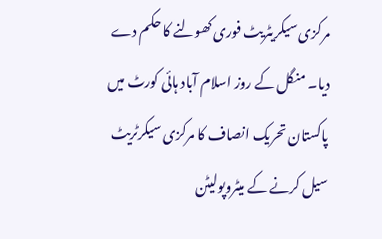مرکزی سیکریٹریٹ فوری کھولنے کا حکم دے دیا۔ منگل کے روز اسلام آباد ہائی کورٹ میں پاکستان تحریک انصاف کا مرکزی سیکرٹریٹ سیل کرنے کے میٹروپولیٹن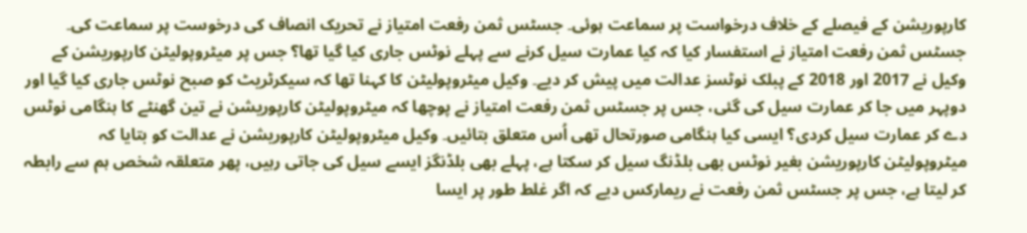کارپوریشن کے فیصلے کے خلاف درخواست پر سماعت ہوئی۔ جسٹس ثمن رفعت امتیاز نے تحریک انصاف کی درخوست پر سماعت کی۔ جسٹس ثمن رفعت امتیاز نے استفسار کیا کہ کیا عمارت سیل کرنے سے پہلے نوٹس جاری کیا گیا تھا؟ جس پر میٹروپولیٹن کارپوریشن کے وکیل نے 2017 اور 2018 کے پبلک نوٹسز عدالت میں پیش کر دیے۔ وکیل میٹروپولیٹن کا کہنا تھا کہ سیکرٹریٹ کو صبح نوٹس جاری کیا گیا اور دوپہر میں جا کر عمارت سیل کی گئی، جس پر جسٹس ثمن رفعت امتیاز نے پوچھا کہ میٹروپولیٹن کارپوریشن نے تین گھنٹے کا ہنگامی نوٹس دے کر عمارت سیل کردی؟ ایسی کیا ہنگامی صورتحال تھی اُس متعلق بتائیں۔ وکیل میٹروپولیٹن کارپوریشن نے عدالت کو بتایا کہ میٹروپولیٹن کارپوریشن بغیر نوٹس بھی بلڈنگ سیل کر سکتا ہے، پہلے بھی بلڈنگز ایسے سیل کی جاتی رہیں، پھر متعلقہ شخص ہم سے رابطہ کر لیتا ہے، جس پر جسٹس ثمن رفعت نے ریمارکس دیے کہ اگر غلط طور پر ایسا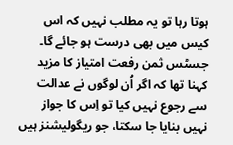ہوتا رہا تو یہ مطلب نہیں کہ اس کیس میں بھی درست ہو جائے گا۔ جسٹس ثمن رفعت امتیاز کا مزید کہنا تھا کہ اگر اُن لوگوں نے عدالت سے رجوع نہیں کیا تو اِس کا جواز نہیں بنایا جا سکتا، جو ریگولیشنز ہیں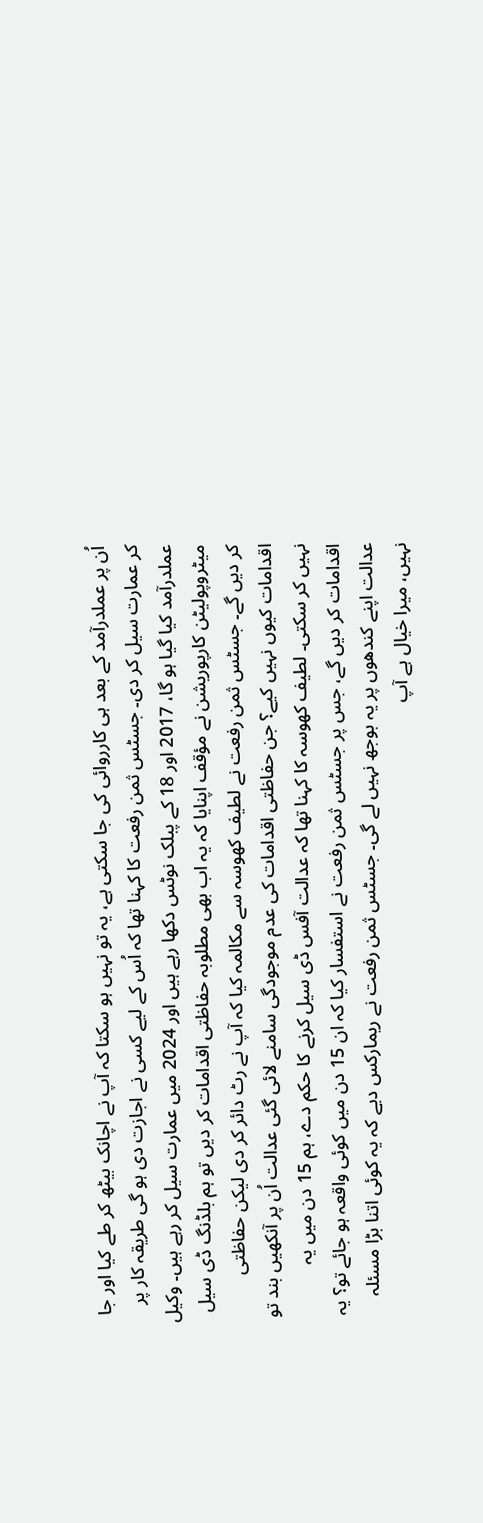اُن پر عملدرآمد کے بعد ہی کارروائی کی جا سکتی ہے، یہ تو نہیں ہو سکتا کہ آپ نے اچانک بیٹھ کر طے کیا اور جا کر عمارت سیل کر دی۔ جسٹس ثمن رفعت کا کہنا تھا کہ اُس کے لیے کسی نے اجازت دی ہو گی طریقہ کار پر عملدرآمد کیا گیا ہو گا، 2017 اور 18 کے پبلک نوٹس دکھا رہے ہیں اور 2024 میں عمارت سیل کر رہے ہیں۔ وکیل میٹروپولیٹن کارپوریشن نے مؤقف اپنایا کہ یہ اب بھی مطلوبہ حفاظتی اقدامات کر دیں تو ہم بلڈنگ ڈی سیل کر دیں گے۔ جسٹس ثمن رفعت نے لطیف کھوسہ سے مکالمہ کیا کہ آپ نے رٹ دائر کر دی لیکن حفاظتی اقدامات کیوں نہیں کیے؟ جن حفاظتی اقدامات کی عدم موجودگی سامنے لائی گئی عدالت اُن پر آنکھیں بند تو نہیں کر سکتی۔ لطیف کھوسہ کا کہنا تھا کہ عدالت آفس ڈی سیل کرنے کا حکم دے، ہم 15 دن میں یہ اقدامات کر دیں گے، جس پر جسٹس ثمن رفعت نے استفسار کیا کہ ان 15 دن میں کوئی واقعہ ہو جائے تو؟ یہ عدالت اپنے کندھوں پر یہ بوجھ نہیں لے گی۔ جسٹس ثمن رفعت نے ریمارکس دیے کہ یہ کوئی اتنا بڑا مسئلہ نہیں، میرا خیال ہے آپ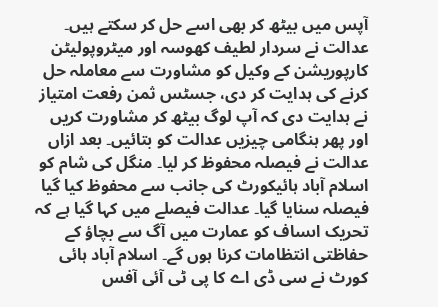آپس میں بیٹھ کر بھی اسے حل کر سکتے ہیں۔ عدالت نے سردار لطیف کھوسہ اور میٹروپولیٹن کارپوریشن کے وکیل کو مشاورت سے معاملہ حل کرنے کی ہدایت کر دی، جسٹس ثمن رفعت امتیاز نے ہدایت دی کہ آپ لوگ بیٹھ کر مشاورت کریں اور پھر ہنگامی چیزیں عدالت کو بتائیں۔ بعد ازاں عدالت نے فیصلہ محفوظ کر لیا۔ منگل کی شام کو اسلام آباد ہائیکورٹ کی جانب سے محفوظ کیا گیا فیصلہ سنایا گیا۔ عدالت فیصلے میں کہا گیا ہے کہ تحریک اںساف کو عمارت میں آگ سے بچاؤ کے حفاظتی انتظامات کرنا ہوں گے۔ اسلام آباد ہائی کورٹ نے سی ڈی اے کا پی ٹی آئی آفس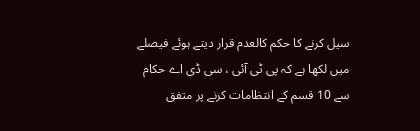سیل کرنے کا حکم کالعدم قرار دیتے ہوئے فیصلے میں لکھا ہے کہ پی ٹی آئی ، سی ڈی اے حکام سے 10 قسم کے انتظامات کرنے پر متفق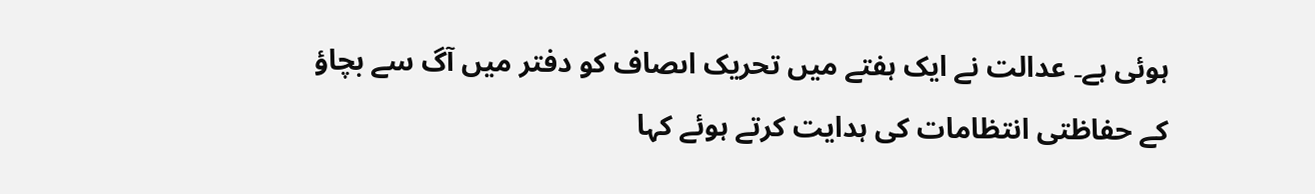ہوئی ہے۔ عدالت نے ایک ہفتے میں تحریک اںصاف کو دفتر میں آگ سے بچاؤ کے حفاظتی انتظامات کی ہدایت کرتے ہوئے کہا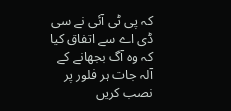کہ پی ٹی آئی نے سی ڈی اے سے اتفاق کیا کہ وہ آگ بجھانے کے آلہ جات ہر فلور پر نصب کریں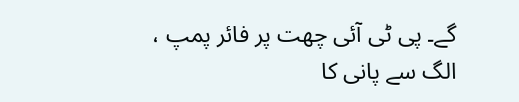گے۔ پی ٹی آئی چھت پر فائر پمپ ، الگ سے پانی کا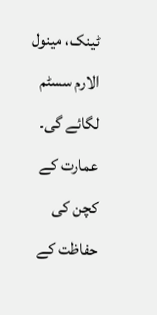ٹینک، مینول الارم سسٹم لگائے گی۔ عمارت کے کچن کی حفاظت کے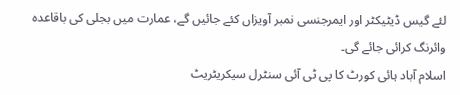لئے گیس ڈیٹیکٹر اور ایمرجنسی نمبر آویزاں کئے جائیں گے، عمارت میں بجلی کی باقاعدہ وائرنگ کرائی جائے گی۔
اسلام آباد ہائی کورٹ کا پی ٹی آئی سنٹرل سیکریٹریٹ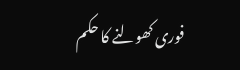فوری کھولنے کا حکم